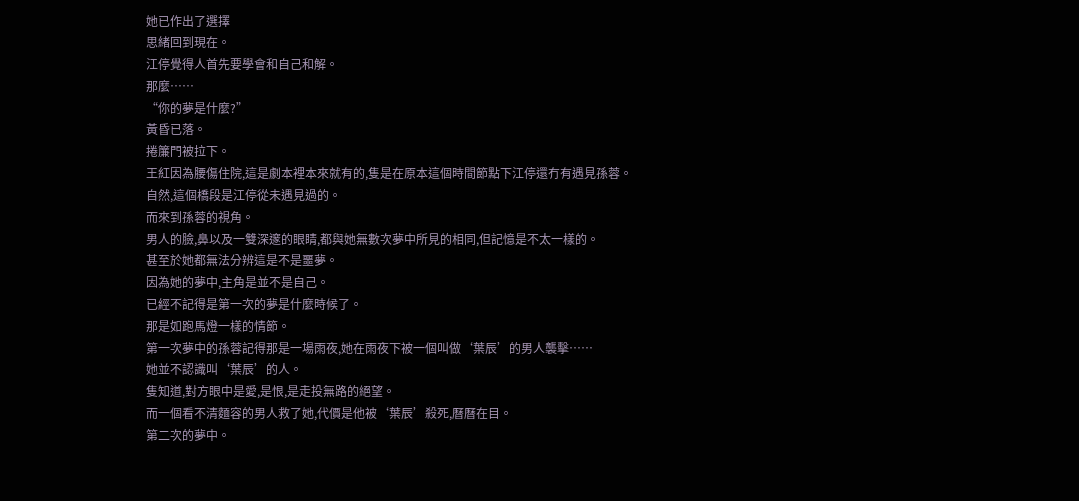她已作出了選擇
思緒回到現在。
江停覺得人首先要學會和自己和解。
那麼……
“你的夢是什麼?”
黃昏已落。
捲簾門被拉下。
王紅因為腰傷住院,這是劇本裡本來就有的,隻是在原本這個時間節點下江停還冇有遇見孫蓉。
自然,這個橋段是江停從未遇見過的。
而來到孫蓉的視角。
男人的臉,鼻以及一雙深邃的眼睛,都與她無數次夢中所見的相同,但記憶是不太一樣的。
甚至於她都無法分辨這是不是噩夢。
因為她的夢中,主角是並不是自己。
已經不記得是第一次的夢是什麼時候了。
那是如跑馬燈一樣的情節。
第一次夢中的孫蓉記得那是一場雨夜,她在雨夜下被一個叫做‘葉辰’的男人襲擊……
她並不認識叫‘葉辰’的人。
隻知道,對方眼中是愛,是恨,是走投無路的絕望。
而一個看不清麵容的男人救了她,代價是他被‘葉辰’殺死,曆曆在目。
第二次的夢中。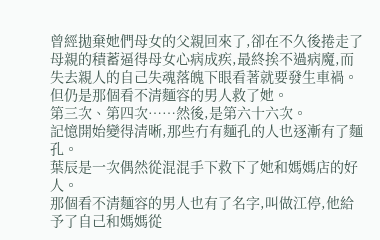曾經拋棄她們母女的父親回來了,卻在不久後捲走了母親的積蓄逼得母女心病成疾,最終挨不過病魔,而失去親人的自己失魂落魄下眼看著就要發生車禍。
但仍是那個看不清麵容的男人救了她。
第三次、第四次……然後,是第六十六次。
記憶開始變得清晰,那些冇有麵孔的人也逐漸有了麵孔。
葉辰是一次偶然從混混手下救下了她和媽媽店的好人。
那個看不清麵容的男人也有了名字,叫做江停,他給予了自己和媽媽從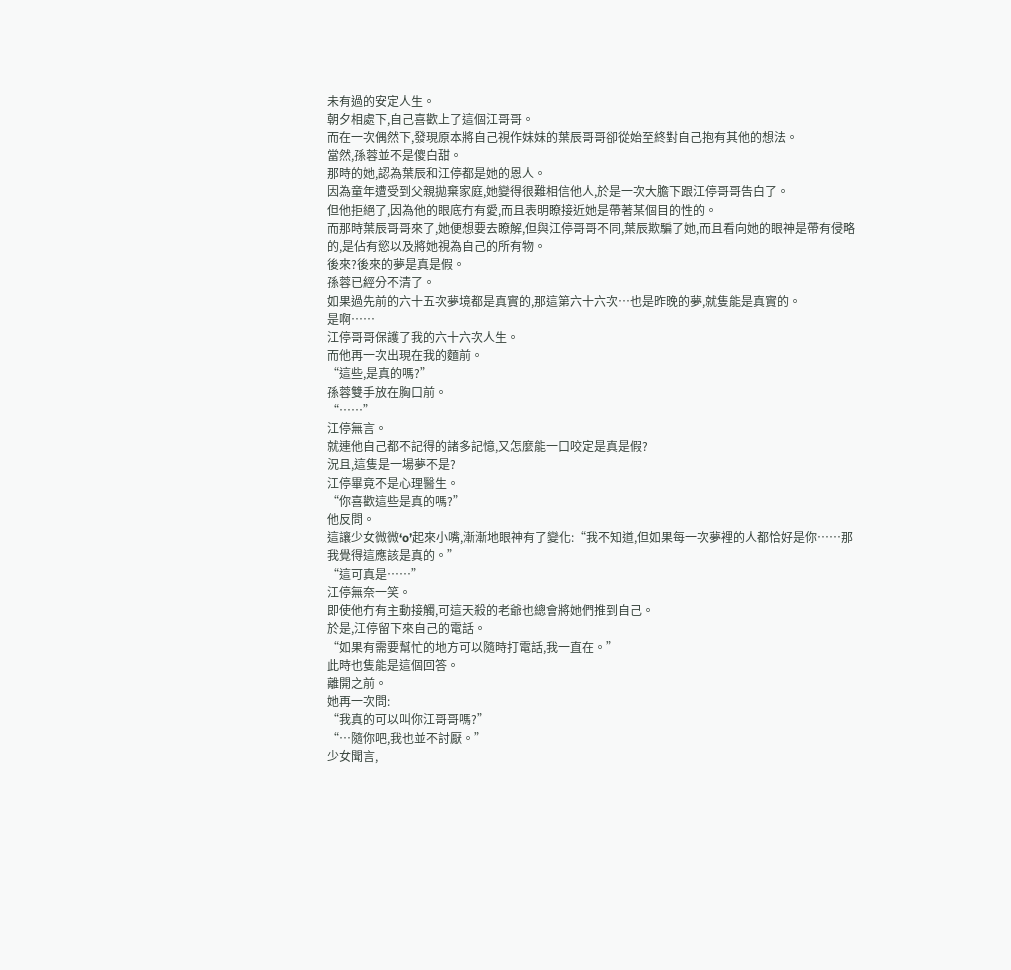未有過的安定人生。
朝夕相處下,自己喜歡上了這個江哥哥。
而在一次偶然下,發現原本將自己視作妹妹的葉辰哥哥卻從始至終對自己抱有其他的想法。
當然,孫蓉並不是傻白甜。
那時的她,認為葉辰和江停都是她的恩人。
因為童年遭受到父親拋棄家庭,她變得很難相信他人,於是一次大膽下跟江停哥哥告白了。
但他拒絕了,因為他的眼底冇有愛,而且表明瞭接近她是帶著某個目的性的。
而那時葉辰哥哥來了,她便想要去瞭解,但與江停哥哥不同,葉辰欺騙了她,而且看向她的眼神是帶有侵略的,是佔有慾以及將她視為自己的所有物。
後來?後來的夢是真是假。
孫蓉已經分不清了。
如果過先前的六十五次夢境都是真實的,那這第六十六次…也是昨晚的夢,就隻能是真實的。
是啊……
江停哥哥保護了我的六十六次人生。
而他再一次出現在我的麵前。
“這些,是真的嗎?”
孫蓉雙手放在胸口前。
“……”
江停無言。
就連他自己都不記得的諸多記憶,又怎麼能一口咬定是真是假?
況且,這隻是一場夢不是?
江停畢竟不是心理醫生。
“你喜歡這些是真的嗎?”
他反問。
這讓少女微微‘o’起來小嘴,漸漸地眼神有了變化:“我不知道,但如果每一次夢裡的人都恰好是你……那我覺得這應該是真的。”
“這可真是……”
江停無奈一笑。
即使他冇有主動接觸,可這天殺的老爺也總會將她們推到自己。
於是,江停留下來自己的電話。
“如果有需要幫忙的地方可以隨時打電話,我一直在。”
此時也隻能是這個回答。
離開之前。
她再一次問:
“我真的可以叫你江哥哥嗎?”
“…隨你吧,我也並不討厭。”
少女聞言,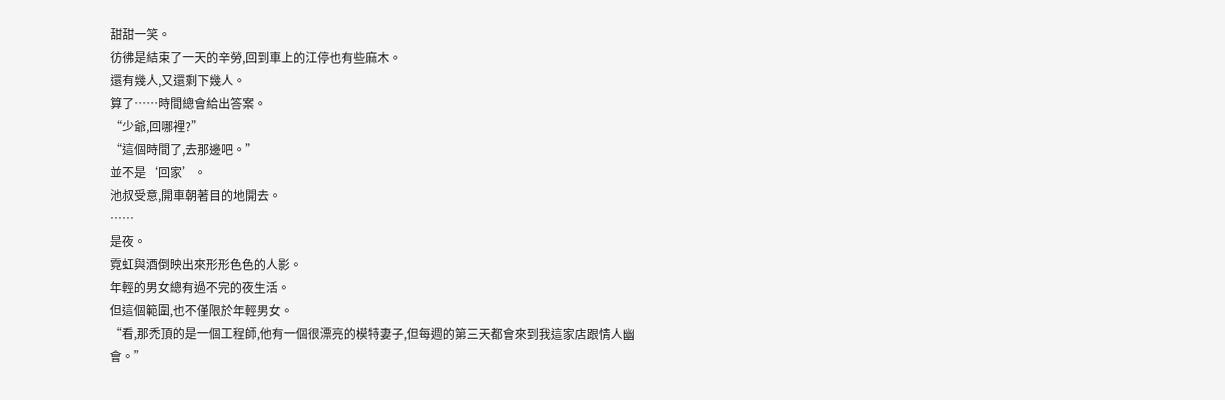甜甜一笑。
彷彿是結束了一天的辛勞,回到車上的江停也有些麻木。
還有幾人,又還剩下幾人。
算了……時間總會給出答案。
“少爺,回哪裡?”
“這個時間了,去那邊吧。”
並不是‘回家’。
池叔受意,開車朝著目的地開去。
……
是夜。
霓虹與酒倒映出來形形色色的人影。
年輕的男女總有過不完的夜生活。
但這個範圍,也不僅限於年輕男女。
“看,那禿頂的是一個工程師,他有一個很漂亮的模特妻子,但每週的第三天都會來到我這家店跟情人幽會。”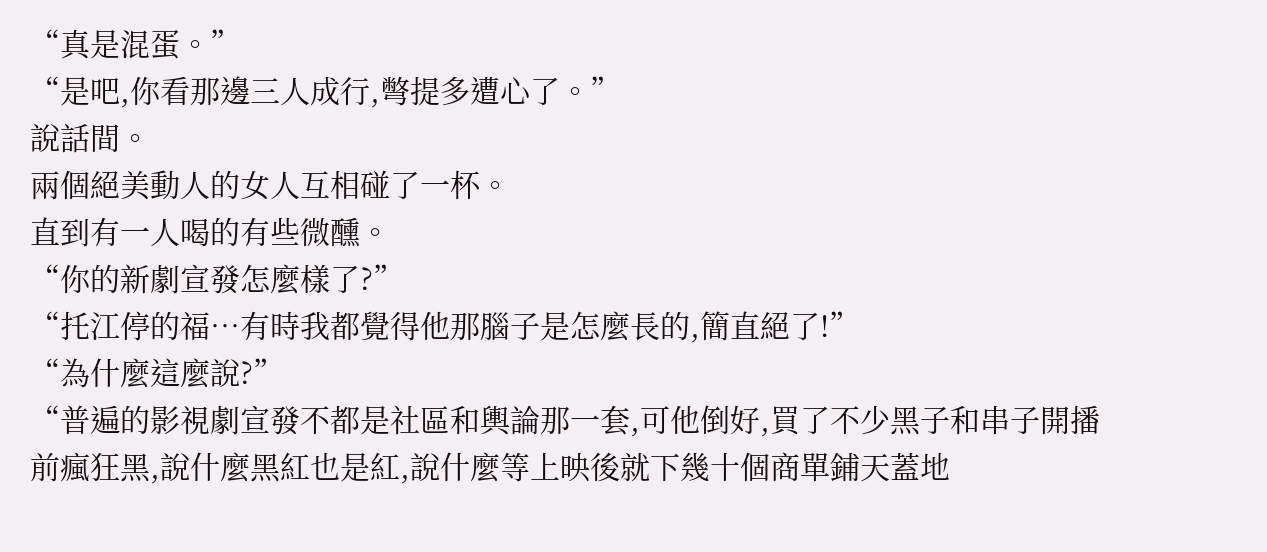“真是混蛋。”
“是吧,你看那邊三人成行,彆提多遭心了。”
說話間。
兩個絕美動人的女人互相碰了一杯。
直到有一人喝的有些微醺。
“你的新劇宣發怎麼樣了?”
“托江停的福…有時我都覺得他那腦子是怎麼長的,簡直絕了!”
“為什麼這麼說?”
“普遍的影視劇宣發不都是社區和輿論那一套,可他倒好,買了不少黑子和串子開播前瘋狂黑,說什麼黑紅也是紅,說什麼等上映後就下幾十個商單鋪天蓋地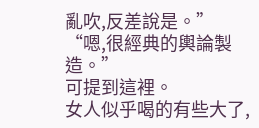亂吹,反差說是。”
“嗯,很經典的輿論製造。”
可提到這裡。
女人似乎喝的有些大了,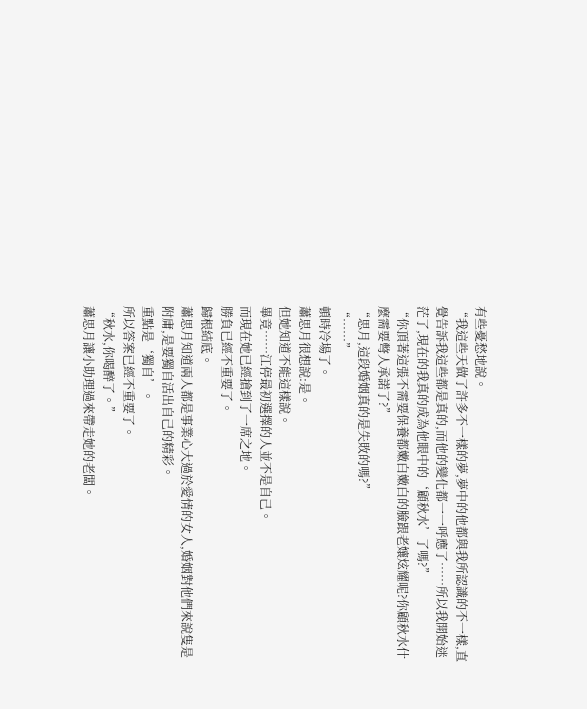有些憂愁地說。
“我這些天做了許多不一樣的夢,夢中的他都與我所認識的不一樣,直覺告訴我這些都是真的,而他的變化都一一呼應了……所以我開始迷茫了,現在的我真的成為他眼中的‘顧秋水’了嗎?”
“你頂著這張不需要保養都嫩白嫩白的臉跟老孃炫耀呢?你顧秋水什麼需要彆人承諾了?”
“思月,這段婚姻真的是失敗的嗎?”
“……”
頓時冷場了。
蕭思月很想說:是。
但她知道不能這樣說。
畢竟……江停最初選擇的人並不是自己。
而現在她已經搶到了一席之地。
勝負已經不重要了。
歸根結底。
蕭思月知道兩人都是事業心大過於愛情的女人,婚姻對他們來說隻是附庸,是要獨自活出自己的精彩。
重點是‘獨自’。
所以答案已經不重要了。
“秋水,你喝醉了。”
蕭思月讓小助理過來帶走她的老闆。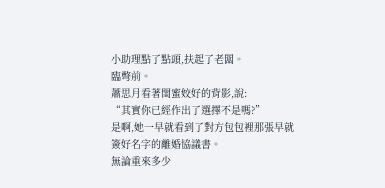小助理點了點頭,扶起了老闆。
臨彆前。
蕭思月看著閨蜜姣好的背影,說:
“其實你已經作出了選擇不是嗎?”
是啊,她一早就看到了對方包包裡那張早就簽好名字的離婚協議書。
無論重來多少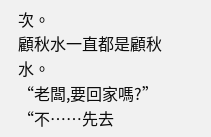次。
顧秋水一直都是顧秋水。
“老闆,要回家嗎?”
“不……先去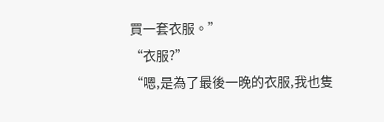買一套衣服。”
“衣服?”
“嗯,是為了最後一晚的衣服,我也隻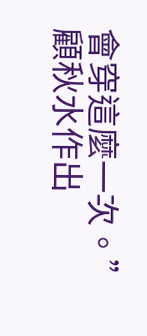會穿這麼一次。”
顧秋水作出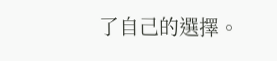了自己的選擇。